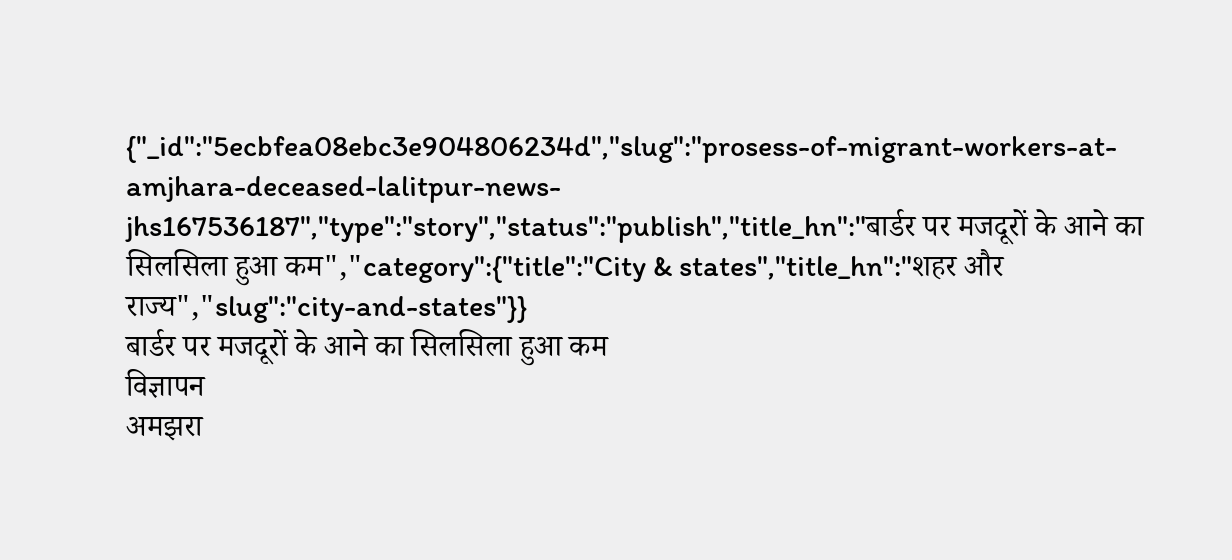{"_id":"5ecbfea08ebc3e904806234d","slug":"prosess-of-migrant-workers-at-amjhara-deceased-lalitpur-news-jhs167536187","type":"story","status":"publish","title_hn":"बार्डर पर मजदूरों के आने का सिलसिला हुआ कम","category":{"title":"City & states","title_hn":"शहर और राज्य","slug":"city-and-states"}}
बार्डर पर मजदूरों के आने का सिलसिला हुआ कम
विज्ञापन
अमझरा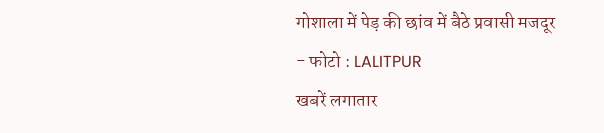गोशाला में पेड़ की छांव में बैठे प्रवासी मजदूर
- फोटो : LALITPUR
खबरें लगातार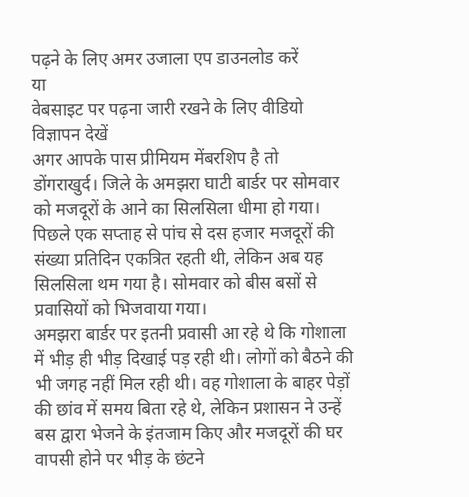पढ़ने के लिए अमर उजाला एप डाउनलोड करें
या
वेबसाइट पर पढ़ना जारी रखने के लिए वीडियो विज्ञापन देखें
अगर आपके पास प्रीमियम मेंबरशिप है तो
डोंगराखुर्द। जिले के अमझरा घाटी बार्डर पर सोमवार को मजदूरों के आने का सिलसिला धीमा हो गया। पिछले एक सप्ताह से पांच से दस हजार मजदूरों की संख्या प्रतिदिन एकत्रित रहती थी, लेकिन अब यह सिलसिला थम गया है। सोमवार को बीस बसों से प्रवासियों को भिजवाया गया।
अमझरा बार्डर पर इतनी प्रवासी आ रहे थे कि गोशाला में भीड़ ही भीड़ दिखाई पड़ रही थी। लोगों को बैठने की भी जगह नहीं मिल रही थी। वह गोशाला के बाहर पेड़ों की छांव में समय बिता रहे थे, लेकिन प्रशासन ने उन्हें बस द्वारा भेजने के इंतजाम किए और मजदूरों की घर वापसी होने पर भीड़ के छंटने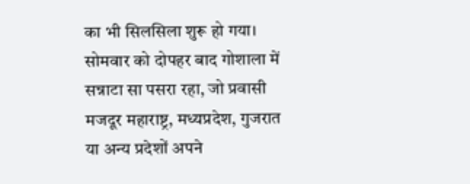का भी सिलसिला शुरू हो गया। सोमवार को दोपहर बाद गोशाला में सन्नाटा सा पसरा रहा, जो प्रवासी मजदूर महाराष्ट्र, मध्यप्रदेश, गुजरात या अन्य प्रदेशों अपने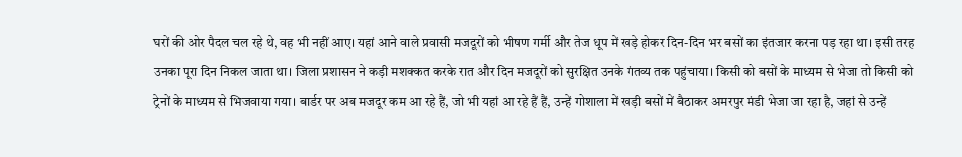घरों की ओर पैदल चल रहे थे, वह भी नहीं आए। यहां आने वाले प्रवासी मजदूरों को भीषण गर्मी और तेज धूप में खड़े होकर दिन-दिन भर बसों का इंतजार करना पड़ रहा था। इसी तरह उनका पूरा दिन निकल जाता था। जिला प्रशासन ने कड़ी मशक्कत करके रात और दिन मजदूरों को सुरक्षित उनके गंतव्य तक पहुंचाया। किसी को बसों के माध्यम से भेजा तो किसी को ट्रेनों के माध्यम से भिजवाया गया। बार्डर पर अब मजदूर कम आ रहे हैं, जो भी यहां आ रहे हैं हैं, उन्हें गोशाला में खड़ी बसों में बैठाकर अमरपुर मंडी भेजा जा रहा है, जहां से उन्हें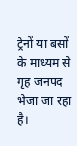ट्रेनों या बसों के माध्यम से गृह जनपद भेजा जा रहा है।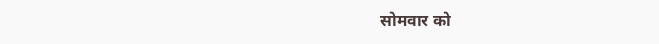सोमवार को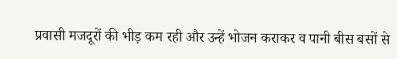प्रवासी मजदूरों की भीड़ कम रही और उन्हें भोजन कराकर व पानी बीस बसों से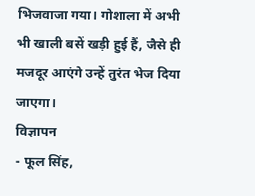भिजवाजा गया। गोशाला में अभी भी खाली बसें खड़ी हुई हैं, जैसे ही मजदूर आएंगे उन्हें तुरंत भेज दिया जाएगा।
विज्ञापन
- फूल सिंह,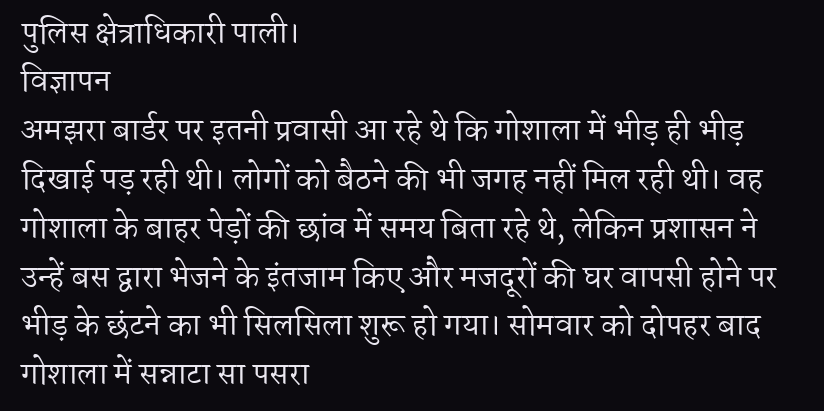पुलिस क्षेत्राधिकारी पाली।
विज्ञापन
अमझरा बार्डर पर इतनी प्रवासी आ रहे थे कि गोशाला में भीड़ ही भीड़ दिखाई पड़ रही थी। लोगों को बैठने की भी जगह नहीं मिल रही थी। वह गोशाला के बाहर पेड़ों की छांव में समय बिता रहे थे, लेकिन प्रशासन ने उन्हें बस द्वारा भेजने के इंतजाम किए और मजदूरों की घर वापसी होने पर भीड़ के छंटने का भी सिलसिला शुरू हो गया। सोमवार को दोपहर बाद गोशाला में सन्नाटा सा पसरा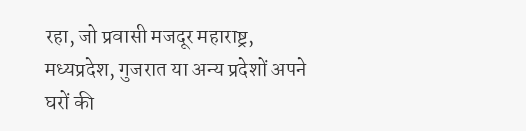रहा, जो प्रवासी मजदूर महाराष्ट्र, मध्यप्रदेश, गुजरात या अन्य प्रदेशों अपने घरों की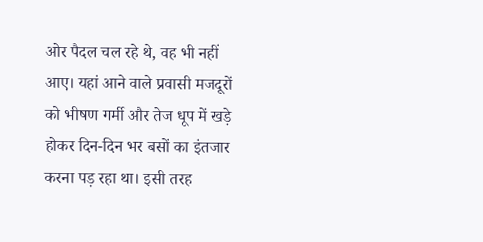ओर पैदल चल रहे थे, वह भी नहीं आए। यहां आने वाले प्रवासी मजदूरों को भीषण गर्मी और तेज धूप में खड़े होकर दिन-दिन भर बसों का इंतजार करना पड़ रहा था। इसी तरह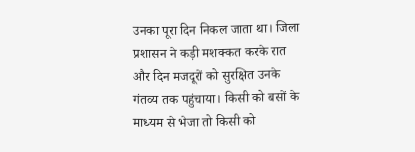उनका पूरा दिन निकल जाता था। जिला प्रशासन ने कड़ी मशक्कत करके रात और दिन मजदूरों को सुरक्षित उनके गंतव्य तक पहुंचाया। किसी को बसों के माध्यम से भेजा तो किसी को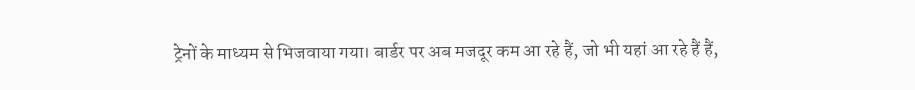ट्रेनों के माध्यम से भिजवाया गया। बार्डर पर अब मजदूर कम आ रहे हैं, जो भी यहां आ रहे हैं हैं,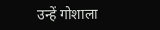उन्हें गोशाला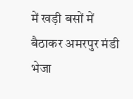में खड़ी बसों में बैठाकर अमरपुर मंडी भेजा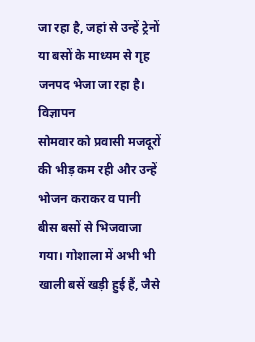जा रहा है, जहां से उन्हें ट्रेनों या बसों के माध्यम से गृह जनपद भेजा जा रहा है।
विज्ञापन
सोमवार को प्रवासी मजदूरों की भीड़ कम रही और उन्हें भोजन कराकर व पानी बीस बसों से भिजवाजा गया। गोशाला में अभी भी खाली बसें खड़ी हुई हैं, जैसे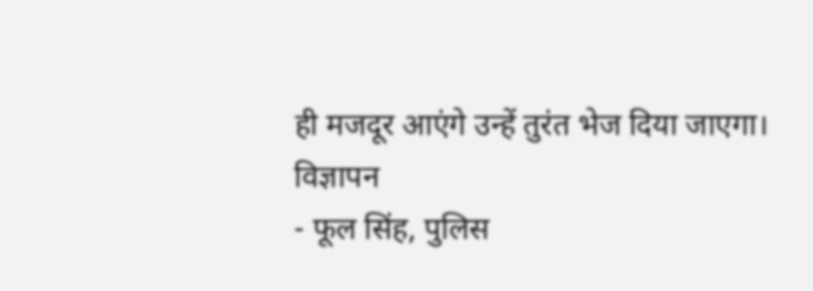ही मजदूर आएंगे उन्हें तुरंत भेज दिया जाएगा।
विज्ञापन
- फूल सिंह, पुलिस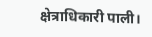क्षेत्राधिकारी पाली।